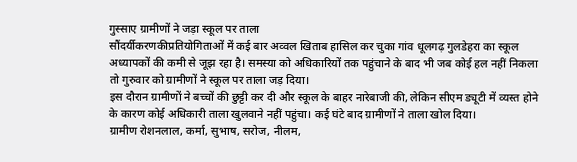गुस्साए ग्रामीणों ने जड़ा स्कूल पर ताला
सौंदर्यीकरणकीप्रतियोगिताओं में कई बार अव्वल खिताब हासिल कर चुका गांव धूलगढ़ गुलडेहरा का स्कूल अध्यापकों की कमी से जूझ रहा है। समस्या को अधिकारियों तक पहुंचाने के बाद भी जब कोई हल नहीं निकला तो गुरुवार को ग्रामीणों ने स्कूल पर ताला जड़ दिया।
इस दौरान ग्रामीणों ने बच्चों की छुट्टी कर दी और स्कूल के बाहर नारेबाजी की, लेकिन सीएम ड्यूटी में व्यस्त होने के कारण कोई अधिकारी ताला खुलवाने नहीं पहुंचा। कई घंटे बाद ग्रामीणों ने ताला खोल दिया।
ग्रामीण रोशनलाल, कर्मा, सुभाष, सरोज, नीलम,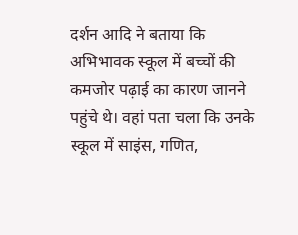दर्शन आदि ने बताया कि अभिभावक स्कूल में बच्चों की कमजोर पढ़ाई का कारण जानने पहुंचे थे। वहां पता चला कि उनके स्कूल में साइंस, गणित,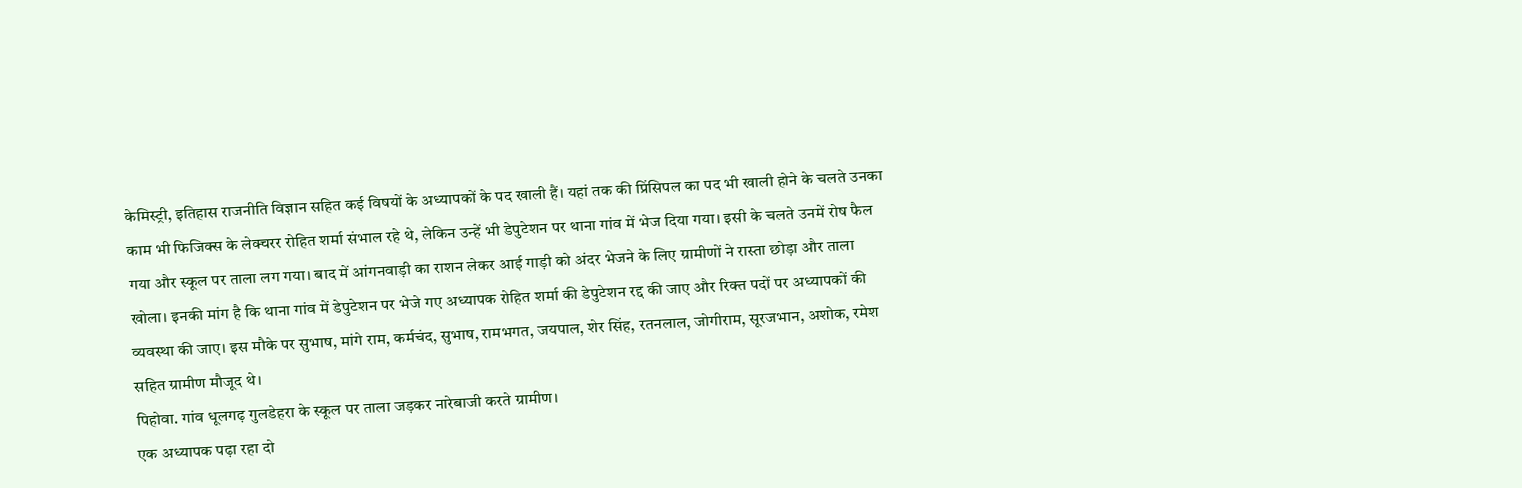केमिस्ट्री, इतिहास राजनीति विज्ञान सहित कई विषयों के अध्यापकों के पद खाली हैं। यहां तक की प्रिंसिपल का पद भी खाली होने के चलते उनका काम भी फिजिक्स के लेक्चरर रोहित शर्मा संभाल रहे थे, लेकिन उन्हें भी डेपुटेशन पर थाना गांव में भेज दिया गया। इसी के चलते उनमें रोष फैल गया और स्कूल पर ताला लग गया। बाद में आंगनवाड़ी का राशन लेकर आई गाड़ी को अंदर भेजने के लिए ग्रामीणों ने रास्ता छोड़ा और ताला खोला। इनकी मांग है कि थाना गांव में डेपुटेशन पर भेजे गए अध्यापक रोहित शर्मा की डेपुटेशन रद्द की जाए और रिक्त पदों पर अध्यापकों की व्यवस्था की जाए। इस मौके पर सुभाष, मांगे राम, कर्मचंद, सुभाष, रामभगत, जयपाल, शेर सिंह, रतनलाल, जोगीराम, सूरजभान, अशोक, रमेश सहित ग्रामीण मौजूद थे।
पिहोवा. गांव धूलगढ़ गुलडेहरा के स्कूल पर ताला जड़कर नारेबाजी करते ग्रामीण।
एक अध्यापक पढ़ा रहा दो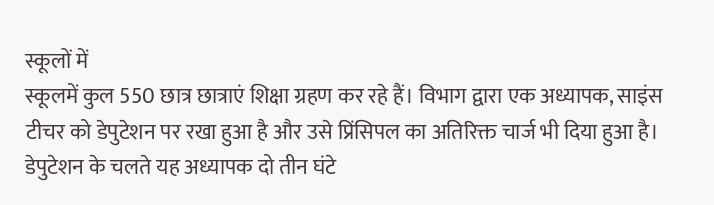स्कूलों में
स्कूलमें कुल 550 छात्र छात्राएं शिक्षा ग्रहण कर रहे हैं। विभाग द्वारा एक अध्यापक, साइंस टीचर को डेपुटेशन पर रखा हुआ है और उसे प्रिंसिपल का अतिरिक्त चार्ज भी दिया हुआ है। डेपुटेशन के चलते यह अध्यापक दो तीन घंटे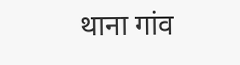थाना गांव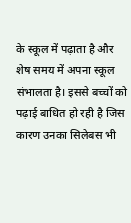के स्कूल में पढ़ाता है और शेष समय में अपना स्कूल संभालता है। इससे बच्चों को पढ़ाई बाधित हो रही है जिस कारण उनका सिलेबस भी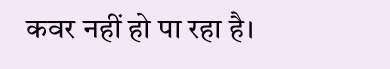कवर नहीं हो पा रहा है।